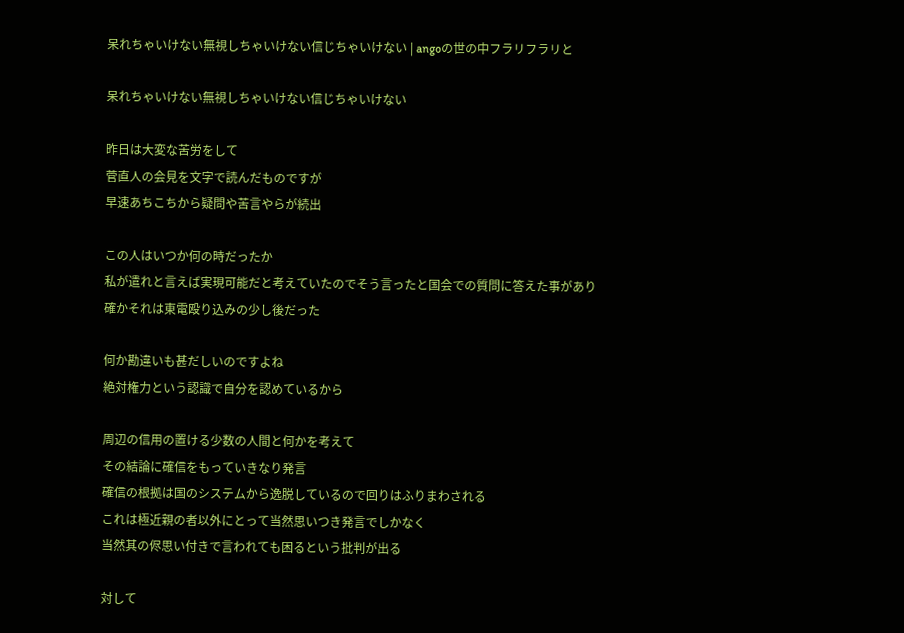呆れちゃいけない無視しちゃいけない信じちゃいけない | angoの世の中フラリフラリと

呆れちゃいけない無視しちゃいけない信じちゃいけない

昨日は大変な苦労をして
菅直人の会見を文字で読んだものですが
早速あちこちから疑問や苦言やらが続出

この人はいつか何の時だったか
私が遣れと言えば実現可能だと考えていたのでそう言ったと国会での質問に答えた事があり
確かそれは東電殴り込みの少し後だった

何か勘違いも甚だしいのですよね
絶対権力という認識で自分を認めているから

周辺の信用の置ける少数の人間と何かを考えて
その結論に確信をもっていきなり発言
確信の根拠は国のシステムから逸脱しているので回りはふりまわされる
これは極近親の者以外にとって当然思いつき発言でしかなく
当然其の侭思い付きで言われても困るという批判が出る

対して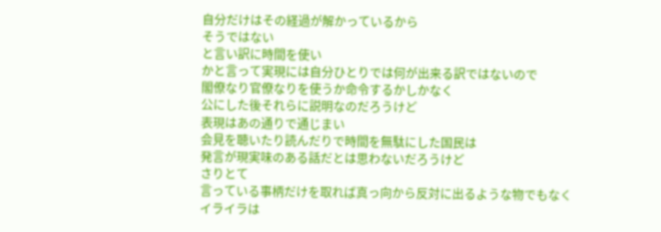自分だけはその経過が解かっているから
そうではない
と言い訳に時間を使い
かと言って実現には自分ひとりでは何が出来る訳ではないので
閣僚なり官僚なりを使うか命令するかしかなく
公にした後それらに説明なのだろうけど
表現はあの通りで通じまい
会見を聴いたり読んだりで時間を無駄にした国民は
発言が現実味のある話だとは思わないだろうけど
さりとて
言っている事柄だけを取れば真っ向から反対に出るような物でもなく
イライラは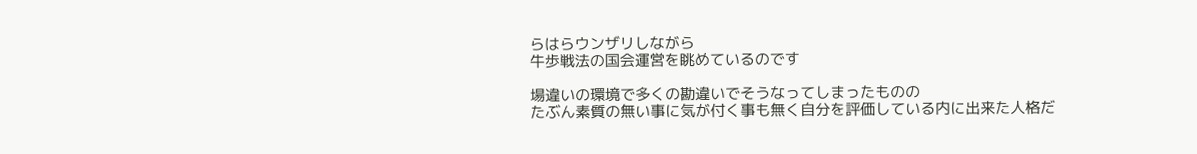らはらウンザリしながら
牛歩戦法の国会運営を眺めているのです

場違いの環境で多くの勘違いでそうなってしまったものの
たぶん素質の無い事に気が付く事も無く自分を評価している内に出来た人格だ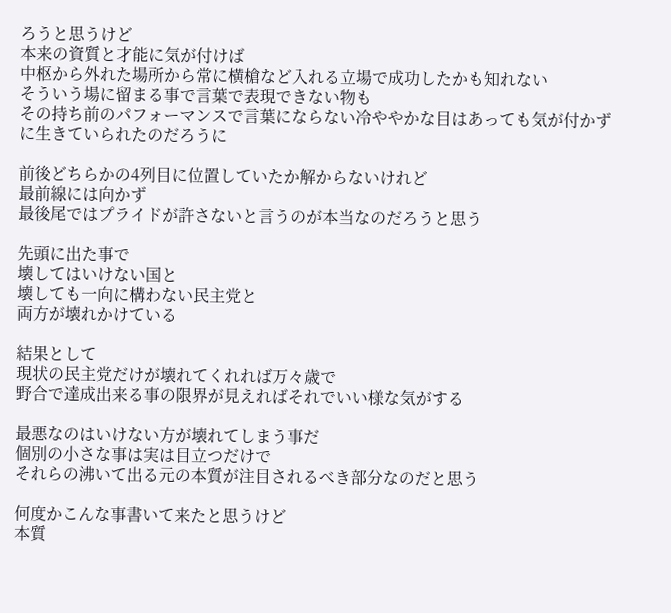ろうと思うけど
本来の資質と才能に気が付けば
中枢から外れた場所から常に横槍など入れる立場で成功したかも知れない
そういう場に留まる事で言葉で表現できない物も
その持ち前のパフォーマンスで言葉にならない冷ややかな目はあっても気が付かずに生きていられたのだろうに

前後どちらかの4列目に位置していたか解からないけれど
最前線には向かず
最後尾ではプライドが許さないと言うのが本当なのだろうと思う

先頭に出た事で
壊してはいけない国と
壊しても一向に構わない民主党と
両方が壊れかけている

結果として
現状の民主党だけが壊れてくれれば万々歳で
野合で達成出来る事の限界が見えればそれでいい様な気がする

最悪なのはいけない方が壊れてしまう事だ
個別の小さな事は実は目立つだけで
それらの沸いて出る元の本質が注目されるべき部分なのだと思う

何度かこんな事書いて来たと思うけど
本質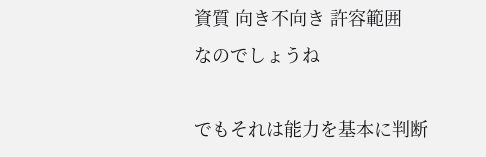資質 向き不向き 許容範囲
なのでしょうね

でもそれは能力を基本に判断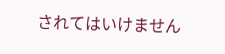されてはいけません